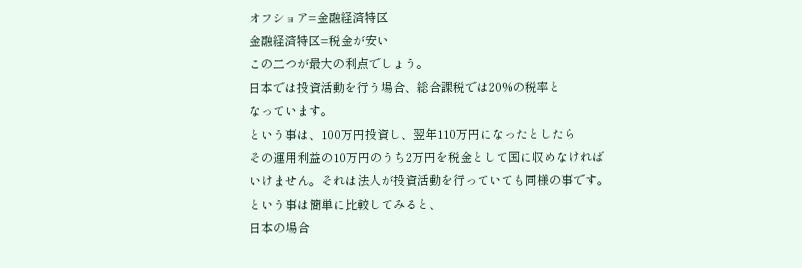オフショア=金融経済特区
金融経済特区=税金が安い
この二つが最大の利点でしょう。
日本では投資活動を行う場合、総合課税では20%の税率と
なっています。
という事は、100万円投資し、翌年110万円になったとしたら
その運用利益の10万円のうち2万円を税金として国に収めなければ
いけません。それは法人が投資活動を行っていても同様の事です。
という事は簡単に比較してみると、
日本の場合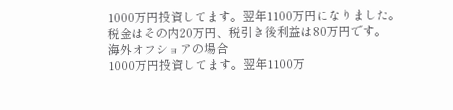1000万円投資してます。翌年1100万円になりました。
税金はその内20万円、税引き後利益は80万円です。
海外オフショアの場合
1000万円投資してます。翌年1100万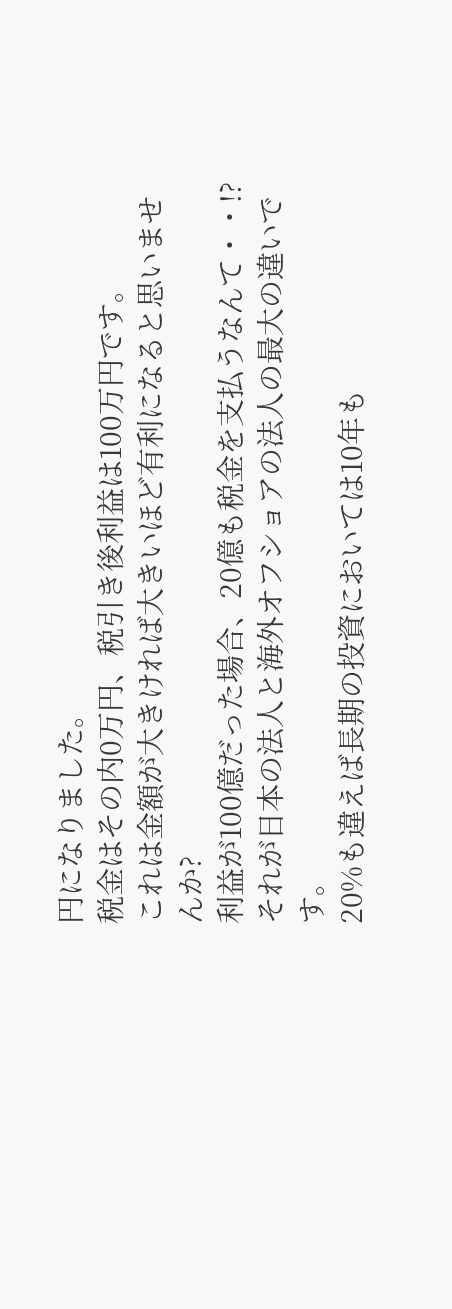円になりました。
税金はその内0万円、税引き後利益は100万円です。
これは金額が大きければ大きいほど有利になると思いませんか?
利益が100億だった場合、20億も税金を支払うなんて・・!?
それが日本の法人と海外オフショアの法人の最大の違いです。
20%も違えば長期の投資においては10年も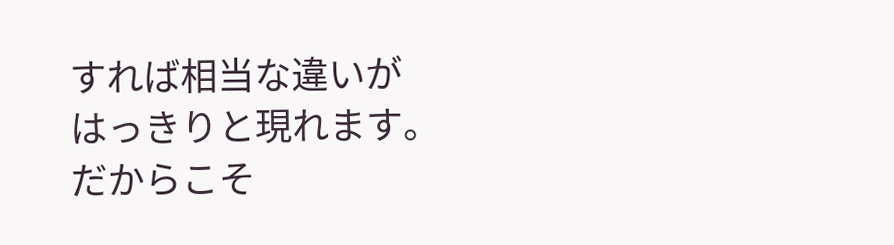すれば相当な違いが
はっきりと現れます。
だからこそ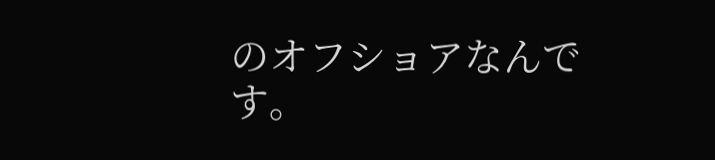のオフショアなんです。